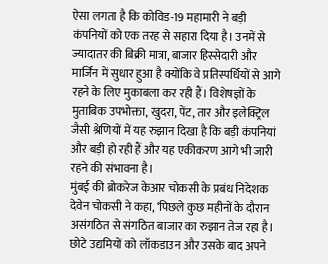ऐसा लगता है कि कोविड-19 महामारी ने बड़ी कंपनियों को एक तरह से सहारा दिया है। उनमें से ज्यादातर की बिक्री मात्रा, बाजार हिस्सेदारी और मार्जिन में सुधार हुआ है क्योंकि वे प्रतिस्पर्धियों से आगे रहने के लिए मुकाबला कर रही हैं। विशेषज्ञों के मुताबिक उपभोक्ता, खुदरा, पेंट, तार और इलेक्ट्रिल जैसी श्रेणियों में यह रुझान दिखा है कि बड़ी कंपनियां और बड़ी हो रही हैं और यह एकीकरण आगे भी जारी रहने की संभावना है।
मुंबई की ब्रोकरेज केआर चोकसी के प्रबंध निदेशक देवेन चोकसी ने कहा, ‘पिछले कुछ महीनों के दौरान असंगठित से संगठित बाजार का रुझान तेज रहा है। छोटे उद्यमियों को लॉकडाउन और उसके बाद अपने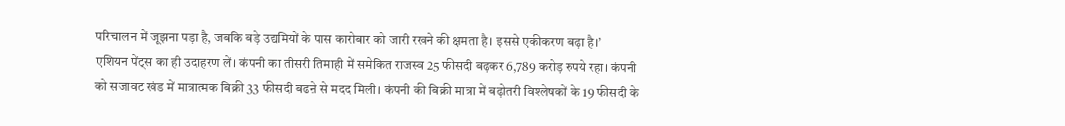परिचालन में जूझना पड़ा है, जबकि बड़े उद्यमियों के पास कारोबार को जारी रखने की क्षमता है। इससे एकीकरण बढ़ा है।’
एशियन पेंट्स का ही उदाहरण लें। कंपनी का तीसरी तिमाही में समेकित राजस्व 25 फीसदी बढ़कर 6,789 करोड़ रुपये रहा। कंपनी को सजावट खंड में मात्रात्मक बिक्री 33 फीसदी बढऩे से मदद मिली। कंपनी की बिक्री मात्रा में बढ़ोतरी विश्लेषकों के 19 फीसदी के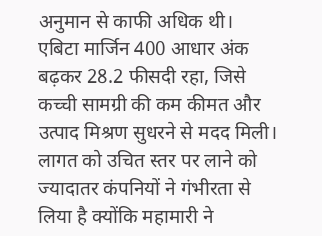अनुमान से काफी अधिक थी।
एबिटा मार्जिन 400 आधार अंक बढ़कर 28.2 फीसदी रहा, जिसे कच्ची सामग्री की कम कीमत और उत्पाद मिश्रण सुधरने से मदद मिली। लागत को उचित स्तर पर लाने को ज्यादातर कंपनियों ने गंभीरता से लिया है क्योंकि महामारी ने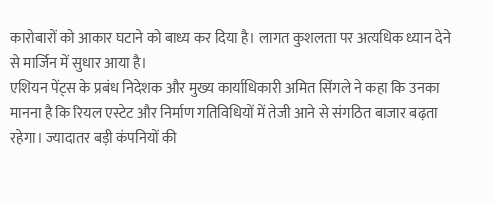कारोबारों को आकार घटाने को बाध्य कर दिया है। लागत कुशलता पर अत्यधिक ध्यान देने से मार्जिन में सुधार आया है।
एशियन पेंट्स के प्रबंध निदेशक और मुख्य कार्याधिकारी अमित सिंगले ने कहा कि उनका मानना है कि रियल एस्टेट और निर्माण गतिविधियों में तेजी आने से संगठित बाजार बढ़ता रहेगा। ज्यादातर बड़ी कंपनियों की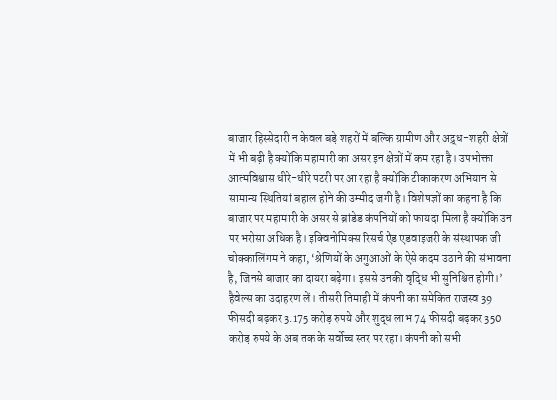बाजार हिस्सेदारी न केवल बड़े शहरों में बल्कि ग्रामीण और अद्र्ध-शहरी क्षेत्रों में भी बढ़ी है क्योंकि महामारी का असर इन क्षेत्रों में कम रहा है। उपभोक्ता आत्मविश्वास धीरे-धीरे पटरी पर आ रहा है क्योंकि टीकाकरण अभियान से सामान्य स्थितियां बहाल होने की उम्मीद जगी है। विशेषज्ञों का कहना है कि बाजार पर महामारी के असर से ब्रांडेड कंपनियों को फायदा मिला है क्योंकि उन पर भरोसा अधिक है। इक्विनोमिक्स रिसर्च ऐंड एडवाइजरी के संस्थापक जी चोक्कालिंगम ने कहा, ‘श्रेणियों के अगुआओं के ऐसे कदम उठाने की संभावना है, जिनसे बाजार का दायरा बढ़ेगा। इससे उनकी वृद्धि भी सुनिश्चित होगी।’ हैवेल्स का उदाहरण लें। तीसरी तिमाही में कंपनी का समेकित राजस्व 39 फीसदी बढ़कर 3.175 करोड़ रुपये और शुद्ध लाभ 74 फीसदी बढ़कर 350 करोड़ रुपये के अब तक के सर्वोच्च स्तर पर रहा। कंपनी को सभी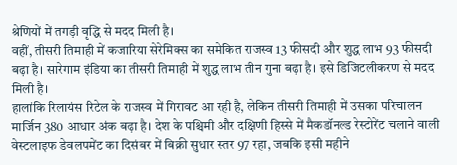श्रेणियों में तगड़ी वृद्धि से मदद मिली है।
वहीं, तीसरी तिमाही में कजारिया सेरेमिक्स का समेकित राजस्व 13 फीसदी और शुद्ध लाभ 93 फीसदी बढ़ा है। सारेगाम इंडिया का तीसरी तिमाही में शुद्ध लाभ तीन गुना बढ़ा है। इसे डिजिटलीकरण से मदद मिली है।
हालांकि रिलायंस रिटेल के राजस्व में गिरावट आ रही है, लेकिन तीसरी तिमाही में उसका परिचालन मार्जिन 380 आधार अंक बढ़ा है। देश के पश्चिमी और दक्षिणी हिस्से में मैकडॉनल्ड रेस्टोरेंट चलाने वाली वेस्टलाइफ डेवलपमेंट का दिसंबर में बिक्री सुधार स्तर 97 रहा, जबकि इसी महीने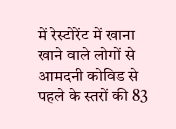में रेस्टोरेंट में खाना खाने वाले लोगों से आमदनी कोविड से पहले के स्तरों की 83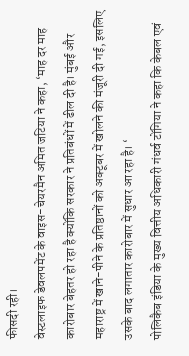फीसदी रही।
वेस्टलाइफ डेवलपमेंट के वाइस-चेयरमैन अमित जटिया ने कहा, ‘माह दर माह कारोबार बेहतर हो रहा है क्योंकि सरकार ने प्रतिबंधों में ढील दी है। मुंबई और महाराष्ट्र में खाने-पीने के प्रतिष्ठानों को अक्टूबर में खोलने की मंजूरी दी गई, इसलिए उसके बाद लगातार कारोबार में सुधार आ रहा है। ‘
पोलिकैब इंडिया के मुख्य वित्तीय अधिकारी गंधर्व टोंगिया ने कहा कि केबल एवं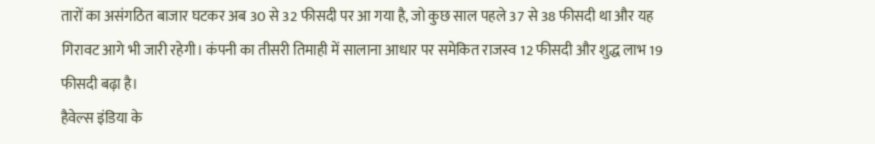तारों का असंगठित बाजार घटकर अब 30 से 32 फीसदी पर आ गया है, जो कुछ साल पहले 37 से 38 फीसदी था और यह गिरावट आगे भी जारी रहेगी। कंपनी का तीसरी तिमाही में सालाना आधार पर समेकित राजस्व 12 फीसदी और शुद्ध लाभ 19 फीसदी बढ़ा है।
हैवेल्स इंडिया के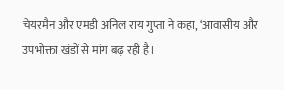चेयरमैन और एमडी अनिल राय गुप्ता ने कहा, ‘आवासीय और उपभोक्ता खंडों से मांग बढ़ रही है।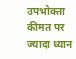उपभोक्ता कीमत पर ज्यादा ध्यान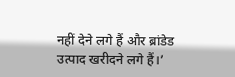नहीं देने लगे हैं और ब्रांडेड उत्पाद खरीदने लगे हैं।’